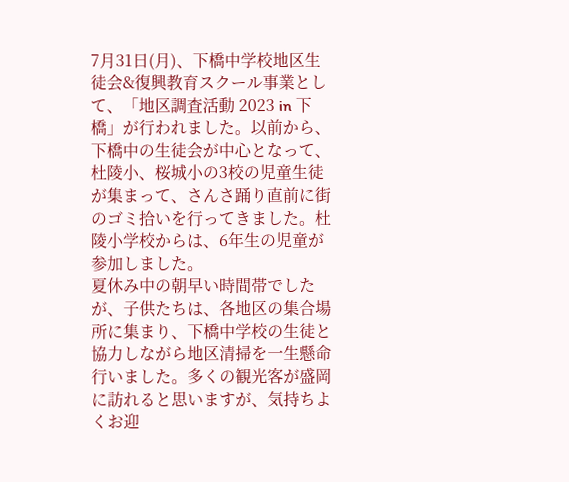7月31日(月)、下橋中学校地区生徒会&復興教育スクール事業として、「地区調査活動 2023 in 下橋」が行われました。以前から、下橋中の生徒会が中心となって、杜陵小、桜城小の3校の児童生徒が集まって、さんさ踊り直前に街のゴミ拾いを行ってきました。杜陵小学校からは、6年生の児童が参加しました。
夏休み中の朝早い時間帯でしたが、子供たちは、各地区の集合場所に集まり、下橋中学校の生徒と協力しながら地区清掃を一生懸命行いました。多くの観光客が盛岡に訪れると思いますが、気持ちよくお迎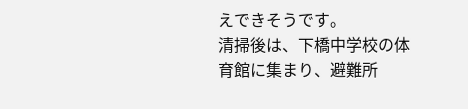えできそうです。
清掃後は、下橋中学校の体育館に集まり、避難所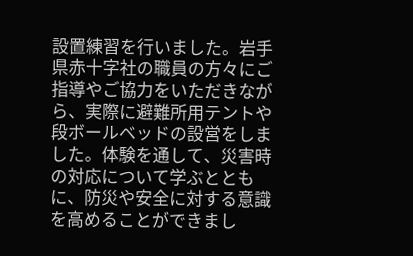設置練習を行いました。岩手県赤十字社の職員の方々にご指導やご協力をいただきながら、実際に避難所用テントや段ボールベッドの設営をしました。体験を通して、災害時の対応について学ぶとともに、防災や安全に対する意識を高めることができまし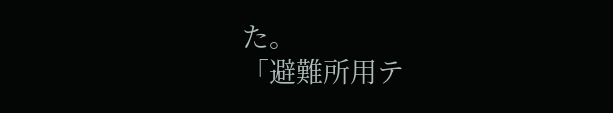た。
「避難所用テ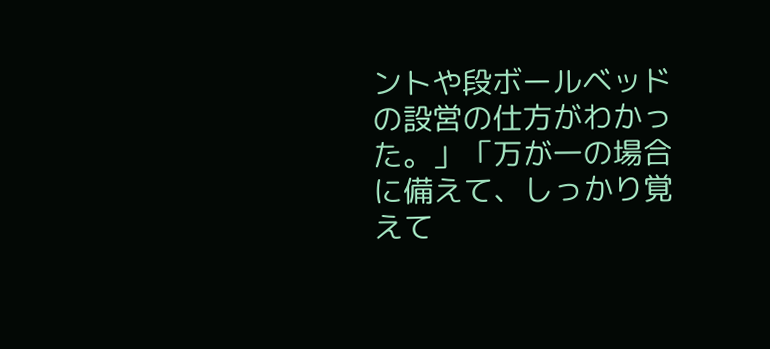ントや段ボールベッドの設営の仕方がわかった。」「万が一の場合に備えて、しっかり覚えて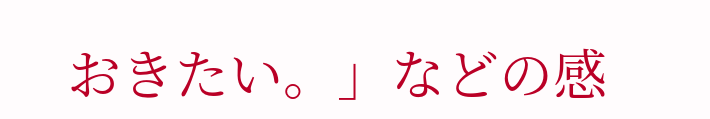おきたい。」などの感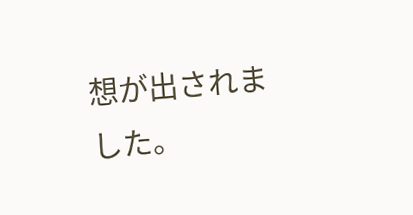想が出されました。